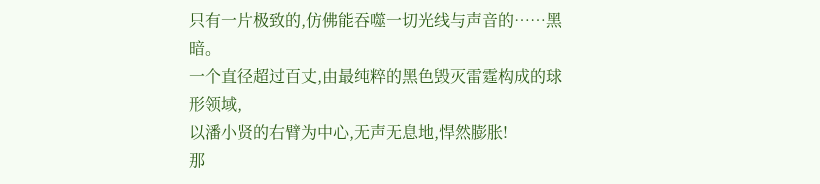只有一片极致的,仿佛能吞噬一切光线与声音的……黑暗。
一个直径超过百丈,由最纯粹的黑色毁灭雷霆构成的球形领域,
以潘小贤的右臂为中心,无声无息地,悍然膨胀!
那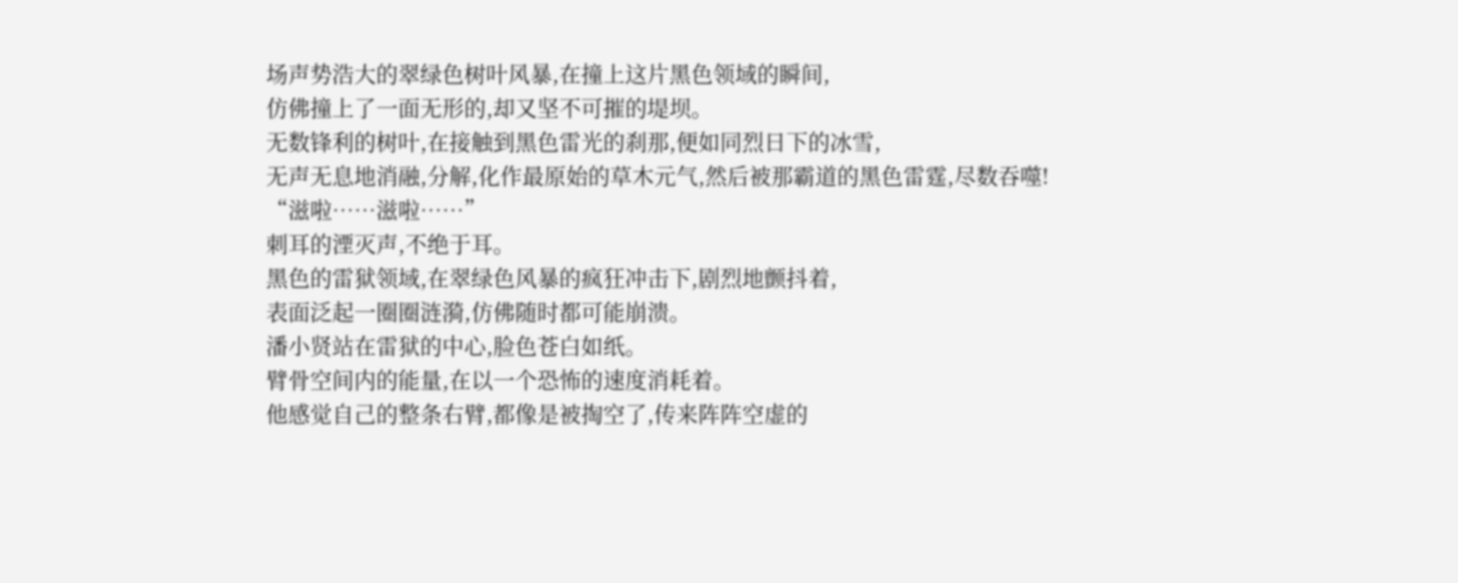场声势浩大的翠绿色树叶风暴,在撞上这片黑色领域的瞬间,
仿佛撞上了一面无形的,却又坚不可摧的堤坝。
无数锋利的树叶,在接触到黑色雷光的刹那,便如同烈日下的冰雪,
无声无息地消融,分解,化作最原始的草木元气,然后被那霸道的黑色雷霆,尽数吞噬!
“滋啦……滋啦……”
刺耳的湮灭声,不绝于耳。
黑色的雷狱领域,在翠绿色风暴的疯狂冲击下,剧烈地颤抖着,
表面泛起一圈圈涟漪,仿佛随时都可能崩溃。
潘小贤站在雷狱的中心,脸色苍白如纸。
臂骨空间内的能量,在以一个恐怖的速度消耗着。
他感觉自己的整条右臂,都像是被掏空了,传来阵阵空虚的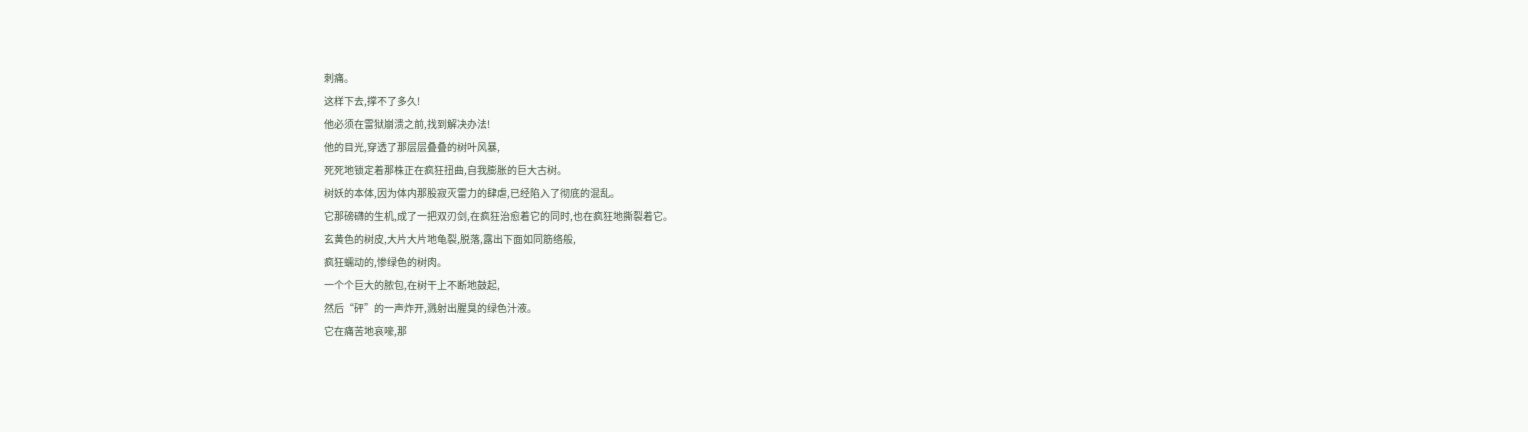刺痛。
这样下去,撑不了多久!
他必须在雷狱崩溃之前,找到解决办法!
他的目光,穿透了那层层叠叠的树叶风暴,
死死地锁定着那株正在疯狂扭曲,自我膨胀的巨大古树。
树妖的本体,因为体内那股寂灭雷力的肆虐,已经陷入了彻底的混乱。
它那磅礴的生机,成了一把双刃剑,在疯狂治愈着它的同时,也在疯狂地撕裂着它。
玄黄色的树皮,大片大片地龟裂,脱落,露出下面如同筋络般,
疯狂蠕动的,惨绿色的树肉。
一个个巨大的脓包,在树干上不断地鼓起,
然后“砰”的一声炸开,溅射出腥臭的绿色汁液。
它在痛苦地哀嚎,那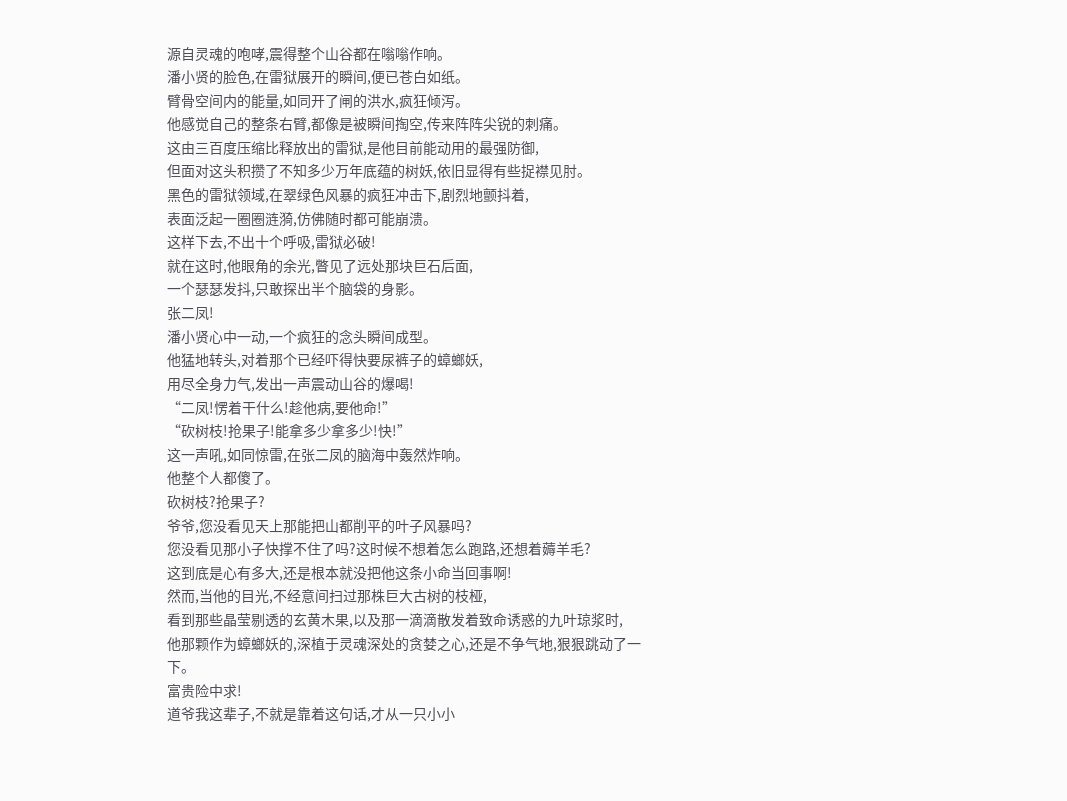源自灵魂的咆哮,震得整个山谷都在嗡嗡作响。
潘小贤的脸色,在雷狱展开的瞬间,便已苍白如纸。
臂骨空间内的能量,如同开了闸的洪水,疯狂倾泻。
他感觉自己的整条右臂,都像是被瞬间掏空,传来阵阵尖锐的刺痛。
这由三百度压缩比释放出的雷狱,是他目前能动用的最强防御,
但面对这头积攒了不知多少万年底蕴的树妖,依旧显得有些捉襟见肘。
黑色的雷狱领域,在翠绿色风暴的疯狂冲击下,剧烈地颤抖着,
表面泛起一圈圈涟漪,仿佛随时都可能崩溃。
这样下去,不出十个呼吸,雷狱必破!
就在这时,他眼角的余光,瞥见了远处那块巨石后面,
一个瑟瑟发抖,只敢探出半个脑袋的身影。
张二凤!
潘小贤心中一动,一个疯狂的念头瞬间成型。
他猛地转头,对着那个已经吓得快要尿裤子的蟑螂妖,
用尽全身力气,发出一声震动山谷的爆喝!
“二凤!愣着干什么!趁他病,要他命!”
“砍树枝!抢果子!能拿多少拿多少!快!”
这一声吼,如同惊雷,在张二凤的脑海中轰然炸响。
他整个人都傻了。
砍树枝?抢果子?
爷爷,您没看见天上那能把山都削平的叶子风暴吗?
您没看见那小子快撑不住了吗?这时候不想着怎么跑路,还想着薅羊毛?
这到底是心有多大,还是根本就没把他这条小命当回事啊!
然而,当他的目光,不经意间扫过那株巨大古树的枝桠,
看到那些晶莹剔透的玄黄木果,以及那一滴滴散发着致命诱惑的九叶琼浆时,
他那颗作为蟑螂妖的,深植于灵魂深处的贪婪之心,还是不争气地,狠狠跳动了一下。
富贵险中求!
道爷我这辈子,不就是靠着这句话,才从一只小小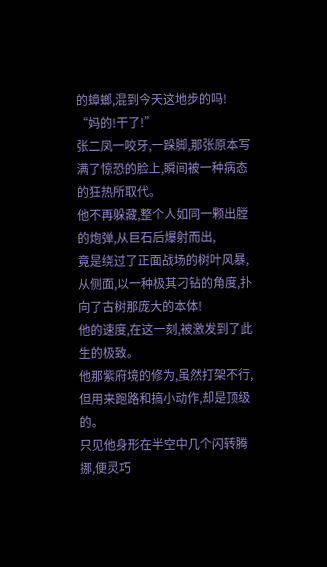的蟑螂,混到今天这地步的吗!
“妈的!干了!”
张二凤一咬牙,一跺脚,那张原本写满了惊恐的脸上,瞬间被一种病态的狂热所取代。
他不再躲藏,整个人如同一颗出膛的炮弹,从巨石后爆射而出,
竟是绕过了正面战场的树叶风暴,从侧面,以一种极其刁钻的角度,扑向了古树那庞大的本体!
他的速度,在这一刻,被激发到了此生的极致。
他那紫府境的修为,虽然打架不行,但用来跑路和搞小动作,却是顶级的。
只见他身形在半空中几个闪转腾挪,便灵巧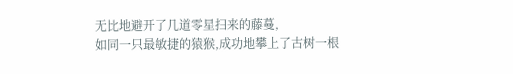无比地避开了几道零星扫来的藤蔓,
如同一只最敏捷的猿猴,成功地攀上了古树一根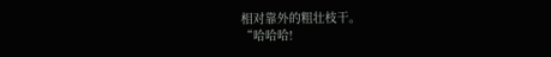相对靠外的粗壮枝干。
“哈哈哈!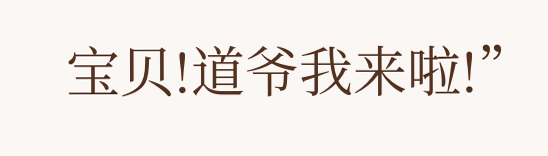宝贝!道爷我来啦!”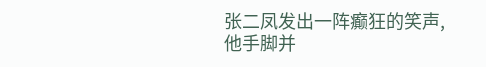张二凤发出一阵癫狂的笑声,他手脚并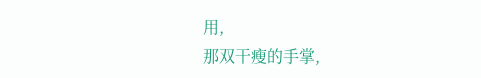用,
那双干瘦的手掌,